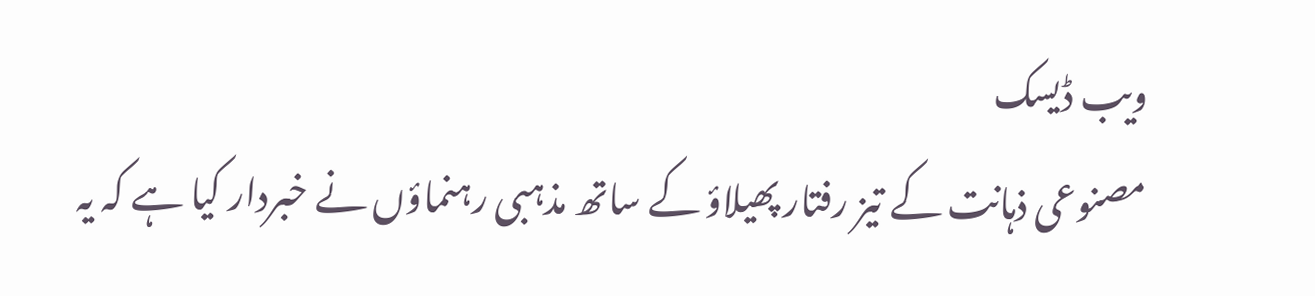ویب ڈیسک
مصنوعی ذہانت کے تیز رفتار پھیلاؤ کے ساتھ مذہبی رہنماؤں نے خبردار کیا ہے کہ یہ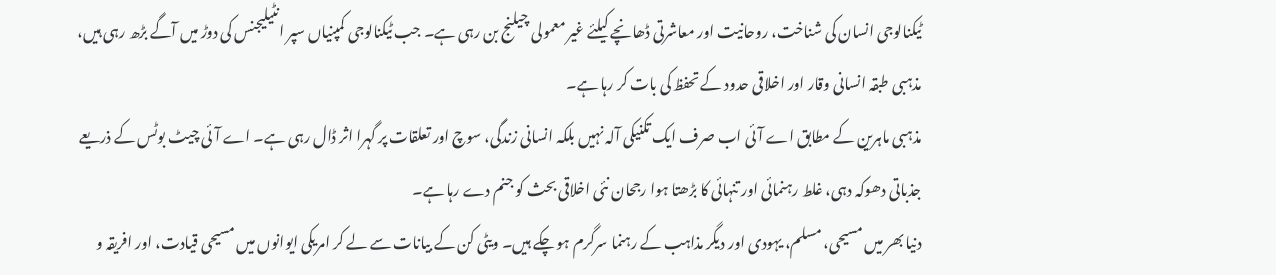ٹیکنالوجی انسان کی شناخت، روحانیت اور معاشرتی ڈھانچے کیلئے غیر معمولی چیلنج بن رہی ہے۔ جب ٹیکنالوجی کمپنیاں سپر انٹیلیجنس کی دوڑ میں آگے بڑھ رہی ہیں، مذہبی طبقہ انسانی وقار اور اخلاقی حدود کے تحفظ کی بات کر رہا ہے۔
مذہبی ماہرین کے مطابق اے آئی اب صرف ایک تکنیکی آلہ نہیں بلکہ انسانی زندگی، سوچ اور تعلقات پر گہرا اثر ڈال رہی ہے۔ اے آئی چیٹ بوٹس کے ذریعے جذباتی دھوکہ دہی، غلط رہنمائی اور تنہائی کا بڑھتا ہوا رجحان نئی اخلاقی بحث کو جنم دے رہا ہے۔
دنیا بھر میں مسیحی، مسلم، یہودی اور دیگر مذاہب کے رہنما سرگرم ہو چکے ہیں۔ ویٹی کن کے بیانات سے لے کر امریکی ایوانوں میں مسیحی قیادت، اور افریقہ و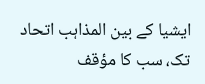ایشیا کے بین المذاہب اتحاد تک، سب کا مؤقف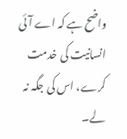واضح ہے کہ اے آئی انسانیت کی خدمت کرے، اس کی جگہ نہ لے۔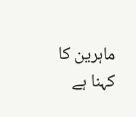ماہرین کا کہنا ہے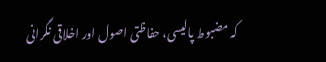کہ مضبوط پالیسی، حفاظتی اصول اور اخلاقی نگرانی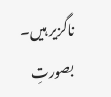ناگزیر ہیں۔ بصورتِ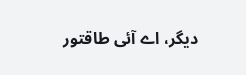دیگر، اے آئی طاقتور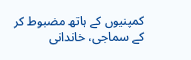کمپنیوں کے ہاتھ مضبوط کر کے سماجی، خاندانی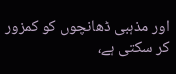اور مذہبی ڈھانچوں کو کمزور کر سکتی ہے،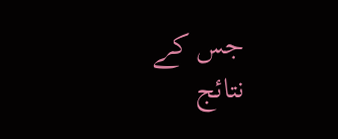جس کے نتائج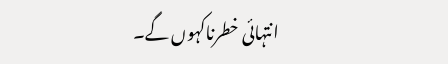انتہائی خطرناکہوں گے۔